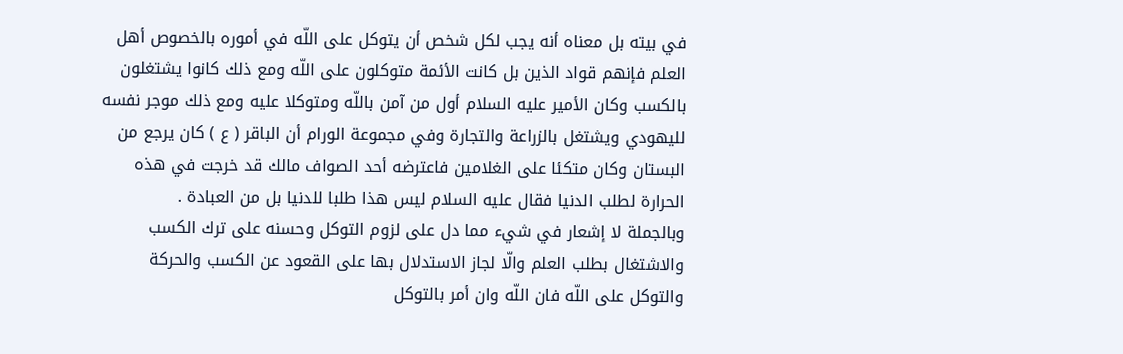في بيته بل معناه أنه يجب لكل شخص أن يتوكل على اللّه في أموره بالخصوص أهل العلم فإنهم قواد الذين بل كانت الأئمة متوكلون على اللّه ومع ذلك كانوا يشتغلون بالكسب وكان الأمير عليه السلام أول من آمن باللّه ومتوكلا عليه ومع ذلك موجر نفسه لليهودي ويشتغل بالزراعة والتجارة وفي مجموعة الورام أن الباقر ( ع ) كان يرجع من البستان وكان متكئا على الغلامين فاعترضه أحد الصواف مالك قد خرجت في هذه الحرارة لطلب الدنيا فقال عليه السلام ليس هذا طلبا للدنيا بل من العبادة .
وبالجملة لا إشعار في شيء مما دل على لزوم التوكل وحسنه على ترك الكسب والاشتغال بطلب العلم والّا لجاز الاستدلال بها على القعود عن الكسب والحركة والتوكل على اللّه فان اللّه وان أمر بالتوكل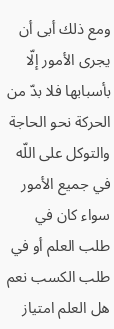ومع ذلك أبى أن يجرى الأمور إلّا بأسبابها فلا بدّ من الحركة نحو الحاجة والتوكل على اللّه في جميع الأمور سواء كان في طلب العلم أو في طلب الكسب نعم هل العلم امتياز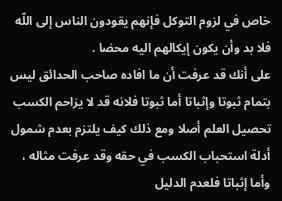خاص في لزوم التوكل فإنهم يقودون الناس إلى اللّه فلا بد وأن يكون إيكالهم اليه محضا .
على أنك قد عرفت أن ما افاده صاحب الحدائق ليس بتمام ثبوتا وإثباتا أما ثبوتا فلانه قد لا يزاحم الكسب تحصيل العلم أصلا ومع ذلك كيف يلتزم بعدم شمول أدلة استحباب الكسب في حقه وقد عرفت مثاله ، وأما إثباتا فلعدم الدليل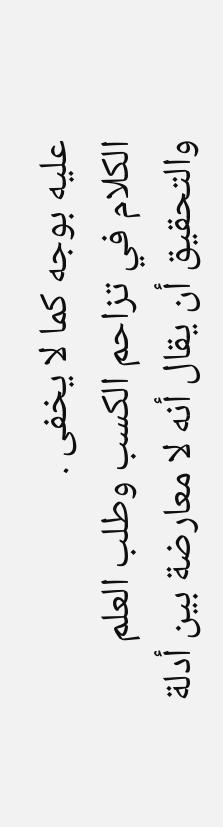عليه بوجه كما لا يخفى .
الكلام في تزاحم الكسب وطلب العلم
والتحقيق أن يقال أنه لا معارضة بين أدلة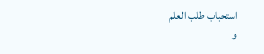استحباب طلب العلم
و